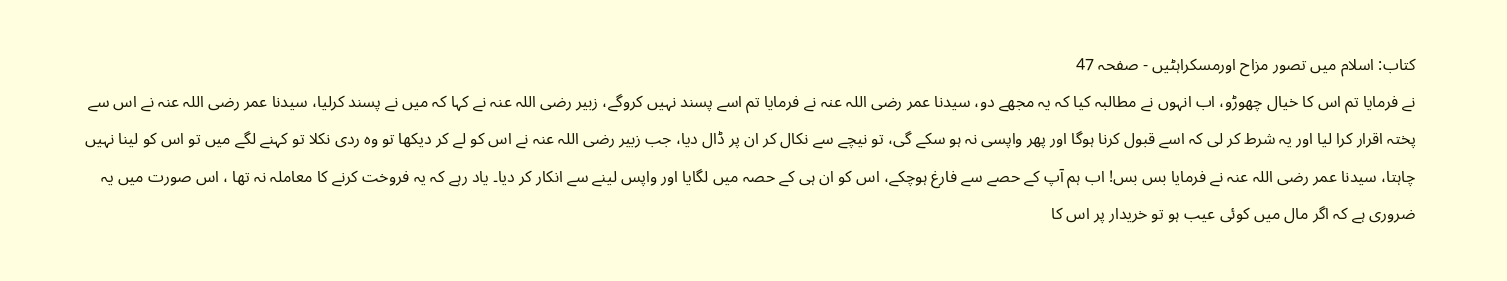کتاب: اسلام میں تصور مزاح اورمسکراہٹیں - صفحہ 47
نے فرمایا تم اس کا خیال چھوڑو، اب انہوں نے مطالبہ کیا کہ یہ مجھے دو، سیدنا عمر رضی اللہ عنہ نے فرمایا تم اسے پسند نہیں کروگے، زبیر رضی اللہ عنہ نے کہا کہ میں نے پسند کرلیا، سیدنا عمر رضی اللہ عنہ نے اس سے پختہ اقرار کرا لیا اور یہ شرط کر لی کہ اسے قبول کرنا ہوگا اور پھر واپسی نہ ہو سکے گی، تو نیچے سے نکال کر ان پر ڈال دیا، جب زبیر رضی اللہ عنہ نے اس کو لے کر دیکھا تو وہ ردی نکلا تو کہنے لگے میں تو اس کو لینا نہیں چاہتا، سیدنا عمر رضی اللہ عنہ نے فرمایا بس بس! اب ہم آپ کے حصے سے فارغ ہوچکے، اس کو ان ہی کے حصہ میں لگایا اور واپس لینے سے انکار کر دیا۔ یاد رہے کہ یہ فروخت کرنے کا معاملہ نہ تھا ، اس صورت میں یہ ضروری ہے کہ اگر مال میں کوئی عیب ہو تو خریدار پر اس کا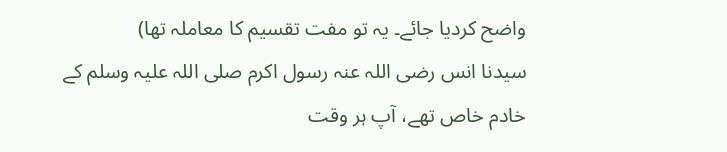واضح کردیا جائے۔ یہ تو مفت تقسیم کا معاملہ تھا)
سیدنا انس رضی اللہ عنہ رسول اکرم صلی اللہ علیہ وسلم کے خادم خاص تھے، آپ ہر وقت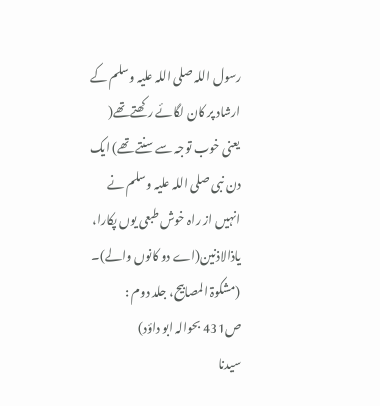رسول اللہ صلی اللہ علیہ وسلم کے ارشاد پر کان لگائے رکھتےتھے( یعنی خوب توجہ سے سنتے تھے) ایک دن نبی صلی اللہ علیہ وسلم نے انہیں از راہ خوش طبعی یوں پکارا، یاذالاذنین(اے دو کانوں والے)۔ (مشکوۃ المصابیح، جلد دوم : ص431 بحوالہ ابو داؤد)
سیدنا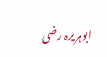ابوہریرہ رضی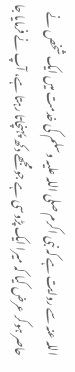اللہ عنہ سے روایت ہے کہ نبی اکرم صلی اللہ علیہ وسلم کی خدمت میں ایک شخص نے حاصر ہوکر عرض کیا کہ میرا ایک پڑوسی ہے جو مجھے دکھ پہنچاتا رہتا ہے، آپ نے فرمایا جا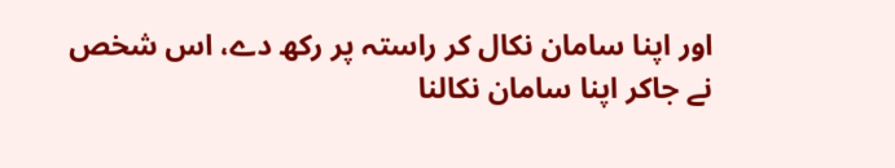اور اپنا سامان نکال کر راستہ پر رکھ دے، اس شخص نے جاکر اپنا سامان نکالنا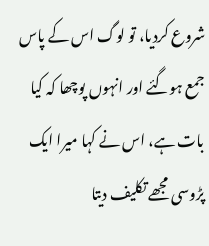شروع کردیا، تو لوگ اس کے پاس جمع ہوگئے اور انہوں پوچھا کہ کیا بات ہے، اس نے کہا میرا ایک پڑوسی مجھے تکلیف دیتا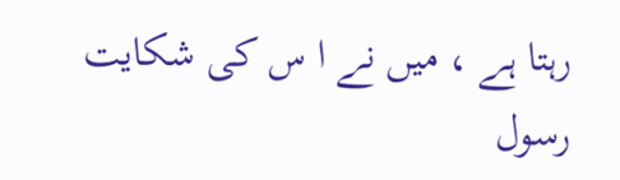رہتا ہے ، میں نے ا س کی شکایت رسول